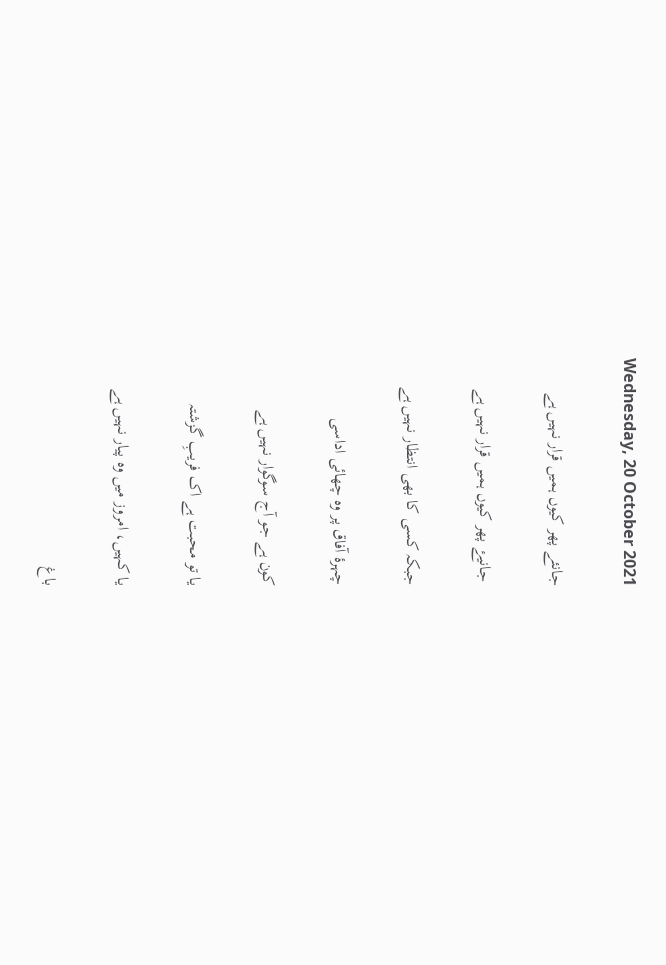Wednesday, 20 October 2021

جانئے پھر کیوں ہمیں قرار نہیں ہے

 جانیۓ پھر کیوں ہمیں قرار نہیں ہے

جبکہ کسی کا بھی انتظار نہیں ہے

چہرۂ آفاق پر وہ چھائی اداسی

کون ہے جو آج سوگوار نہیں ہے

یا تو محبت ہے اک فریبِ گزشتہ

یا کہیں، امروز میں وہ پیار نہیں ہے

باغ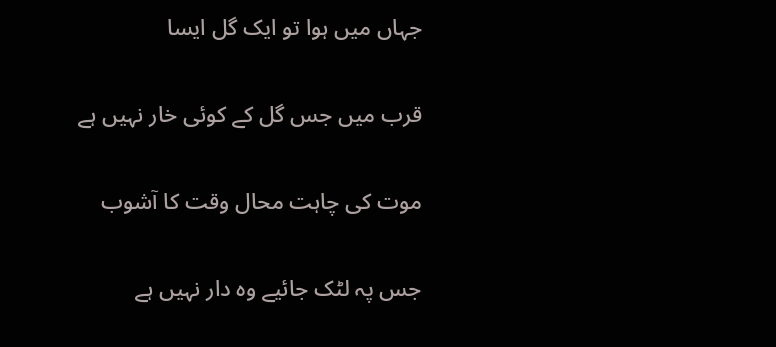جہاں میں ہوا تو ایک گل ایسا

قرب میں جس گل کے کوئی خار نہیں ہے

موت کی چاہت محال وقت کا آشوب

جس پہ لٹک جائیے وہ دار نہیں ہے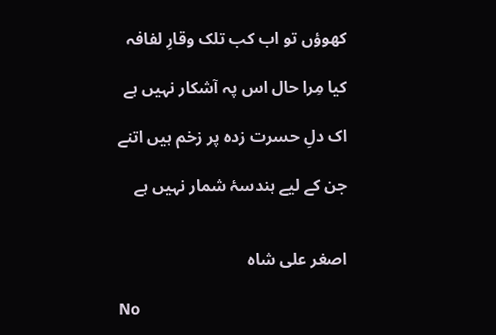کھوؤں تو اب کب تلک وقارِ لفافہ

کیا مِرا حال اس پہ آشکار نہیں ہے

اک دلِ حسرت زدہ پر زخم ہیں اتنے

جن کے لیے ہندسۂ شمار نہیں ہے


اصغر علی شاہ

No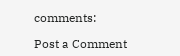comments:

Post a Comment